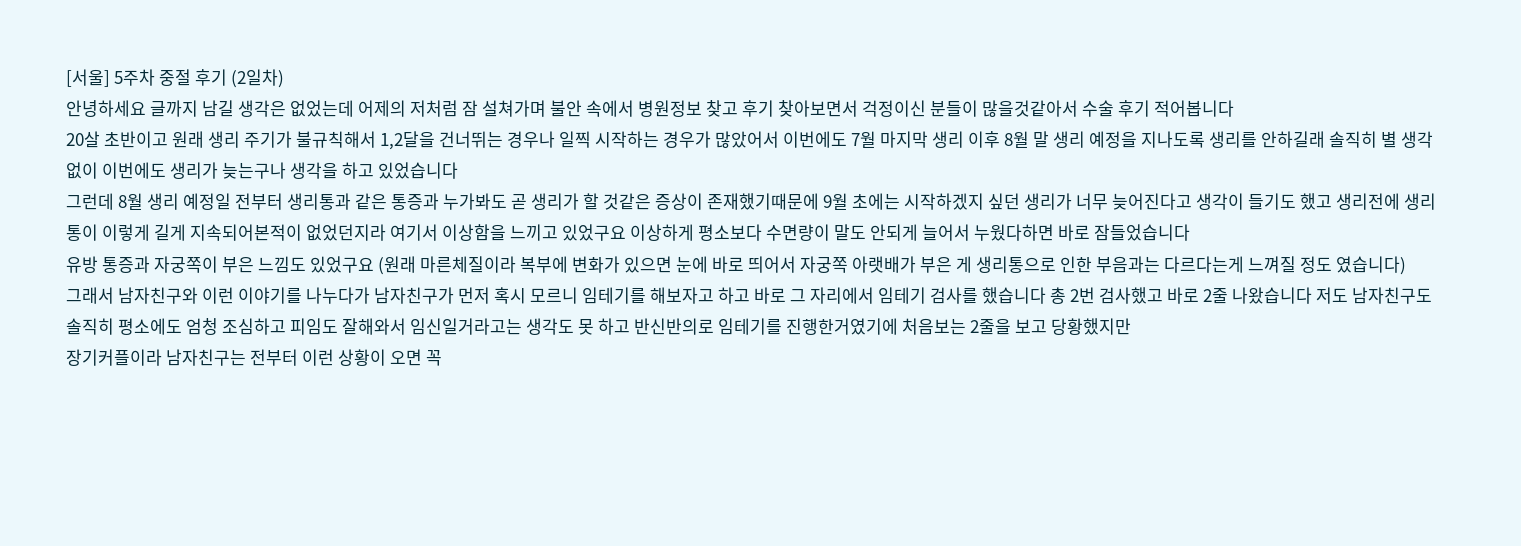[서울] 5주차 중절 후기 (2일차)
안녕하세요 글까지 남길 생각은 없었는데 어제의 저처럼 잠 설쳐가며 불안 속에서 병원정보 찾고 후기 찾아보면서 걱정이신 분들이 많을것같아서 수술 후기 적어봅니다
20살 초반이고 원래 생리 주기가 불규칙해서 1,2달을 건너뛰는 경우나 일찍 시작하는 경우가 많았어서 이번에도 7월 마지막 생리 이후 8월 말 생리 예정을 지나도록 생리를 안하길래 솔직히 별 생각 없이 이번에도 생리가 늦는구나 생각을 하고 있었습니다
그런데 8월 생리 예정일 전부터 생리통과 같은 통증과 누가봐도 곧 생리가 할 것같은 증상이 존재했기때문에 9월 초에는 시작하겠지 싶던 생리가 너무 늦어진다고 생각이 들기도 했고 생리전에 생리통이 이렇게 길게 지속되어본적이 없었던지라 여기서 이상함을 느끼고 있었구요 이상하게 평소보다 수면량이 말도 안되게 늘어서 누웠다하면 바로 잠들었습니다
유방 통증과 자궁쪽이 부은 느낌도 있었구요 (원래 마른체질이라 복부에 변화가 있으면 눈에 바로 띄어서 자궁쪽 아랫배가 부은 게 생리통으로 인한 부음과는 다르다는게 느껴질 정도 였습니다)
그래서 남자친구와 이런 이야기를 나누다가 남자친구가 먼저 혹시 모르니 임테기를 해보자고 하고 바로 그 자리에서 임테기 검사를 했습니다 총 2번 검사했고 바로 2줄 나왔습니다 저도 남자친구도 솔직히 평소에도 엄청 조심하고 피임도 잘해와서 임신일거라고는 생각도 못 하고 반신반의로 임테기를 진행한거였기에 처음보는 2줄을 보고 당황했지만
장기커플이라 남자친구는 전부터 이런 상황이 오면 꼭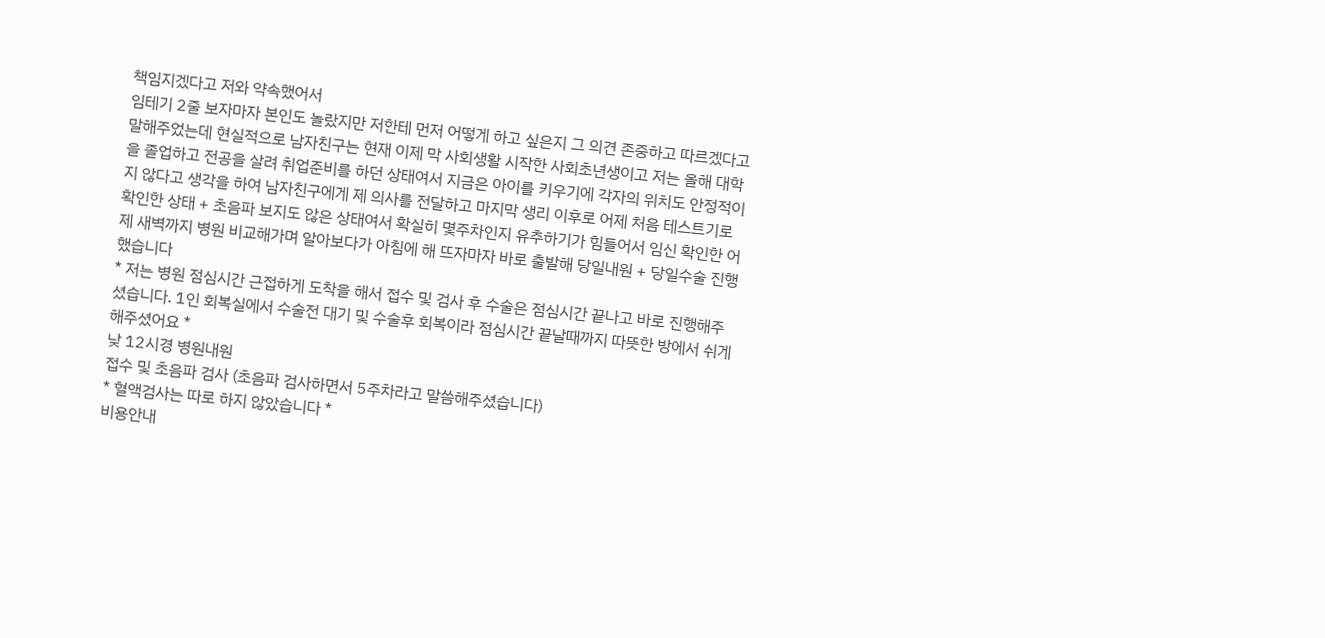책임지겠다고 저와 약속했어서
임테기 2줄 보자마자 본인도 놀랐지만 저한테 먼저 어떻게 하고 싶은지 그 의견 존중하고 따르겠다고 말해주었는데 현실적으로 남자친구는 현재 이제 막 사회생활 시작한 사회초년생이고 저는 올해 대학을 졸업하고 전공을 살려 취업준비를 하던 상태여서 지금은 아이를 키우기에 각자의 위치도 안정적이지 않다고 생각을 하여 남자친구에게 제 의사를 전달하고 마지막 생리 이후로 어제 처음 테스트기로 확인한 상태 + 초음파 보지도 않은 상태여서 확실히 몇주차인지 유추하기가 힘들어서 임신 확인한 어제 새벽까지 병원 비교해가며 알아보다가 아침에 해 뜨자마자 바로 출발해 당일내원 + 당일수술 진행했습니다
* 저는 병원 점심시간 근접하게 도착을 해서 접수 및 검사 후 수술은 점심시간 끝나고 바로 진행해주셨습니다. 1인 회복실에서 수술전 대기 및 수술후 회복이라 점심시간 끝날때까지 따뜻한 방에서 쉬게해주셨어요 *
낮 12시경 병원내원
접수 및 초음파 검사 (초음파 검사하면서 5주차라고 말씀해주셨습니다)
* 혈액검사는 따로 하지 않았습니다 *
비용안내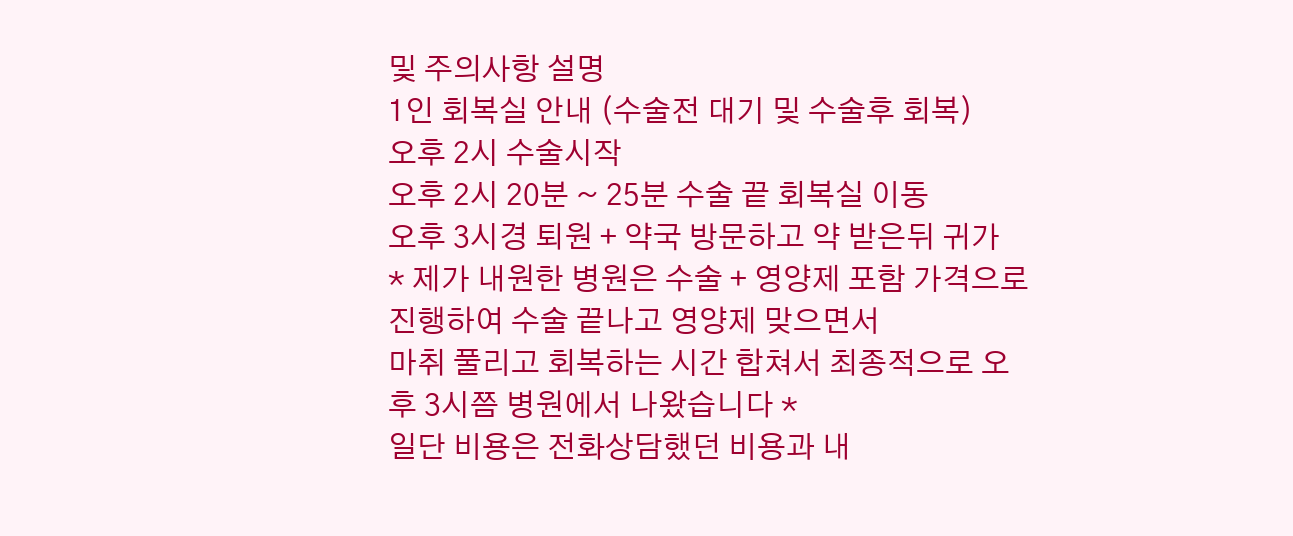및 주의사항 설명
1인 회복실 안내 (수술전 대기 및 수술후 회복)
오후 2시 수술시작
오후 2시 20분 ~ 25분 수술 끝 회복실 이동
오후 3시경 퇴원 + 약국 방문하고 약 받은뒤 귀가
* 제가 내원한 병원은 수술 + 영양제 포함 가격으로 진행하여 수술 끝나고 영양제 맞으면서
마취 풀리고 회복하는 시간 합쳐서 최종적으로 오후 3시쯤 병원에서 나왔습니다 *
일단 비용은 전화상담했던 비용과 내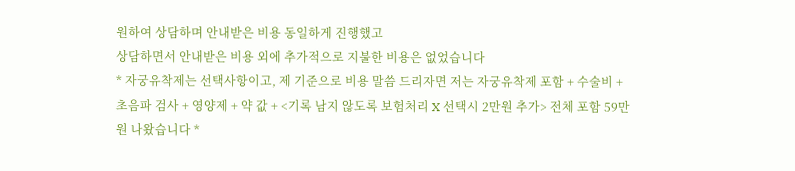원하여 상담하며 안내받은 비용 동일하게 진행했고
상담하면서 안내받은 비용 외에 추가적으로 지불한 비용은 없었습니다
* 자궁유착제는 선택사항이고, 제 기준으로 비용 말씀 드리자면 저는 자궁유착제 포함 + 수술비 + 초음파 검사 + 영양제 + 약 값 + <기록 남지 않도록 보험처리 X 선택시 2만원 추가> 전체 포함 59만원 나왔습니다 *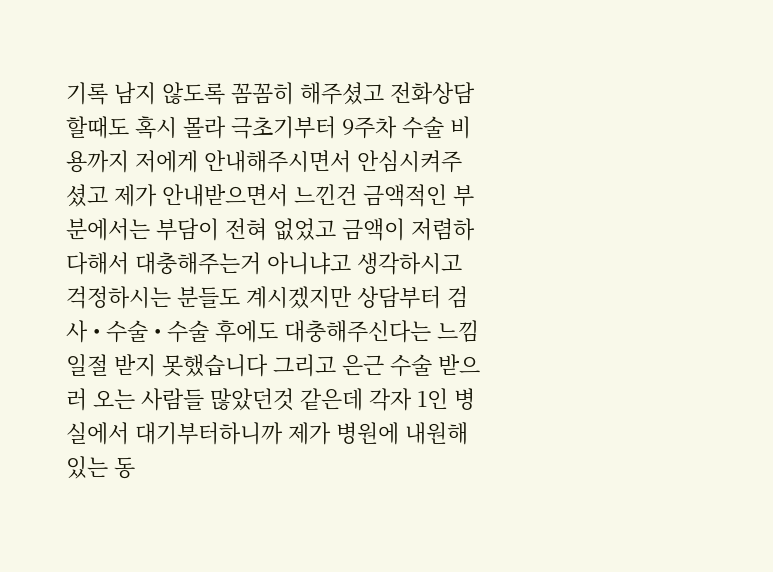기록 남지 않도록 꼼꼼히 해주셨고 전화상담할때도 혹시 몰라 극초기부터 9주차 수술 비용까지 저에게 안내해주시면서 안심시켜주셨고 제가 안내받으면서 느낀건 금액적인 부분에서는 부담이 전혀 없었고 금액이 저렴하다해서 대충해주는거 아니냐고 생각하시고 걱정하시는 분들도 계시겠지만 상담부터 검사 • 수술 • 수술 후에도 대충해주신다는 느낌 일절 받지 못했습니다 그리고 은근 수술 받으러 오는 사람들 많았던것 같은데 각자 1인 병실에서 대기부터하니까 제가 병원에 내원해있는 동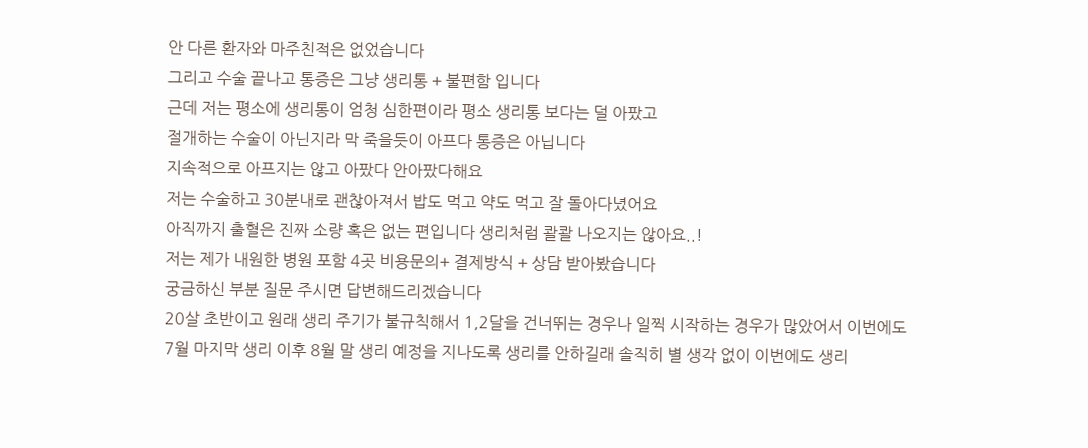안 다른 환자와 마주친적은 없었습니다
그리고 수술 끝나고 통증은 그냥 생리통 + 불편함 입니다
근데 저는 평소에 생리통이 엄청 심한편이라 평소 생리통 보다는 덜 아팠고
절개하는 수술이 아닌지라 막 죽을듯이 아프다 통증은 아닙니다
지속적으로 아프지는 않고 아팠다 안아팠다해요
저는 수술하고 30분내로 괜찮아져서 밥도 먹고 약도 먹고 잘 돌아다녔어요
아직까지 출혈은 진짜 소량 혹은 없는 편입니다 생리처럼 콸콸 나오지는 않아요..!
저는 제가 내원한 병원 포함 4곳 비용문의+ 결제방식 + 상담 받아봤습니다
궁금하신 부분 질문 주시면 답변해드리겠습니다
20살 초반이고 원래 생리 주기가 불규칙해서 1,2달을 건너뛰는 경우나 일찍 시작하는 경우가 많았어서 이번에도 7월 마지막 생리 이후 8월 말 생리 예정을 지나도록 생리를 안하길래 솔직히 별 생각 없이 이번에도 생리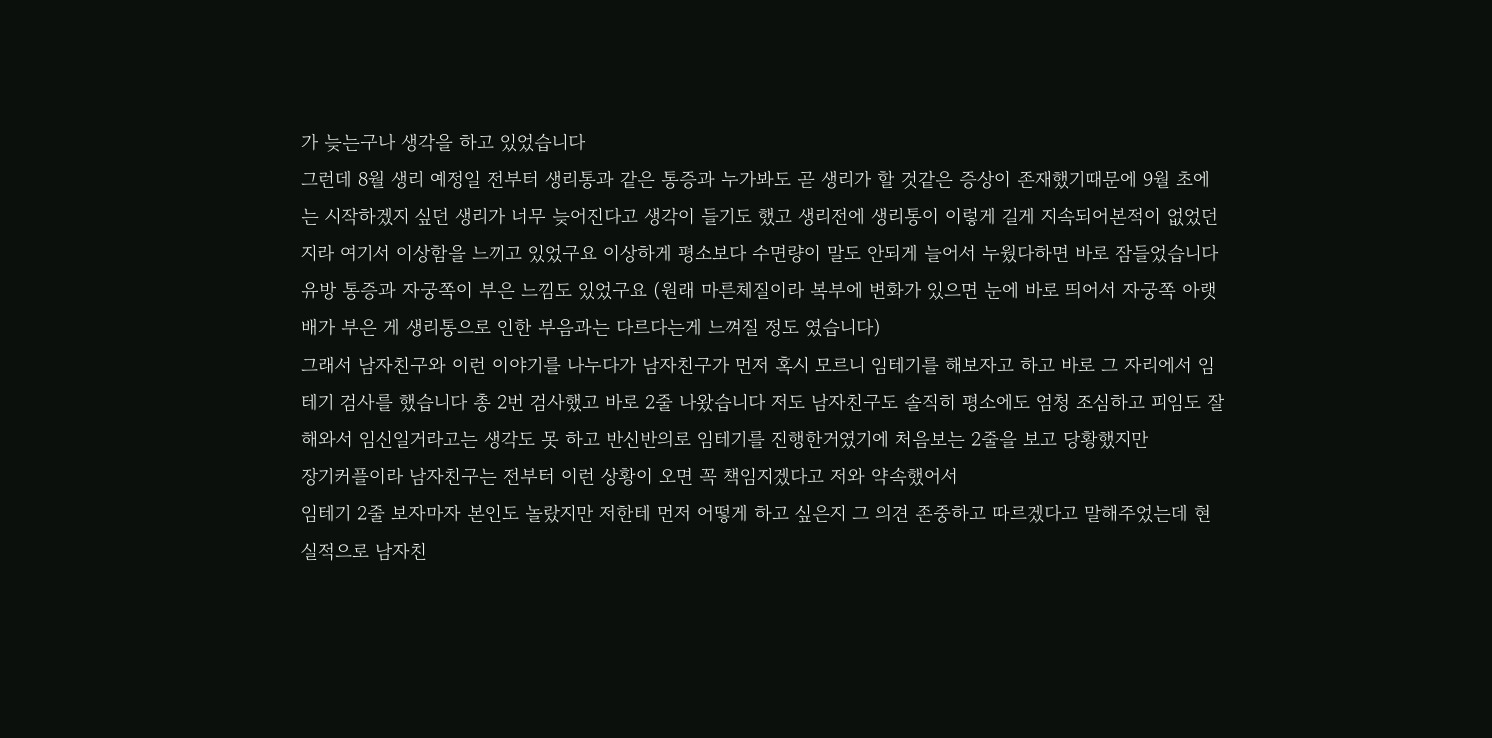가 늦는구나 생각을 하고 있었습니다
그런데 8월 생리 예정일 전부터 생리통과 같은 통증과 누가봐도 곧 생리가 할 것같은 증상이 존재했기때문에 9월 초에는 시작하겠지 싶던 생리가 너무 늦어진다고 생각이 들기도 했고 생리전에 생리통이 이렇게 길게 지속되어본적이 없었던지라 여기서 이상함을 느끼고 있었구요 이상하게 평소보다 수면량이 말도 안되게 늘어서 누웠다하면 바로 잠들었습니다
유방 통증과 자궁쪽이 부은 느낌도 있었구요 (원래 마른체질이라 복부에 변화가 있으면 눈에 바로 띄어서 자궁쪽 아랫배가 부은 게 생리통으로 인한 부음과는 다르다는게 느껴질 정도 였습니다)
그래서 남자친구와 이런 이야기를 나누다가 남자친구가 먼저 혹시 모르니 임테기를 해보자고 하고 바로 그 자리에서 임테기 검사를 했습니다 총 2번 검사했고 바로 2줄 나왔습니다 저도 남자친구도 솔직히 평소에도 엄청 조심하고 피임도 잘해와서 임신일거라고는 생각도 못 하고 반신반의로 임테기를 진행한거였기에 처음보는 2줄을 보고 당황했지만
장기커플이라 남자친구는 전부터 이런 상황이 오면 꼭 책임지겠다고 저와 약속했어서
임테기 2줄 보자마자 본인도 놀랐지만 저한테 먼저 어떻게 하고 싶은지 그 의견 존중하고 따르겠다고 말해주었는데 현실적으로 남자친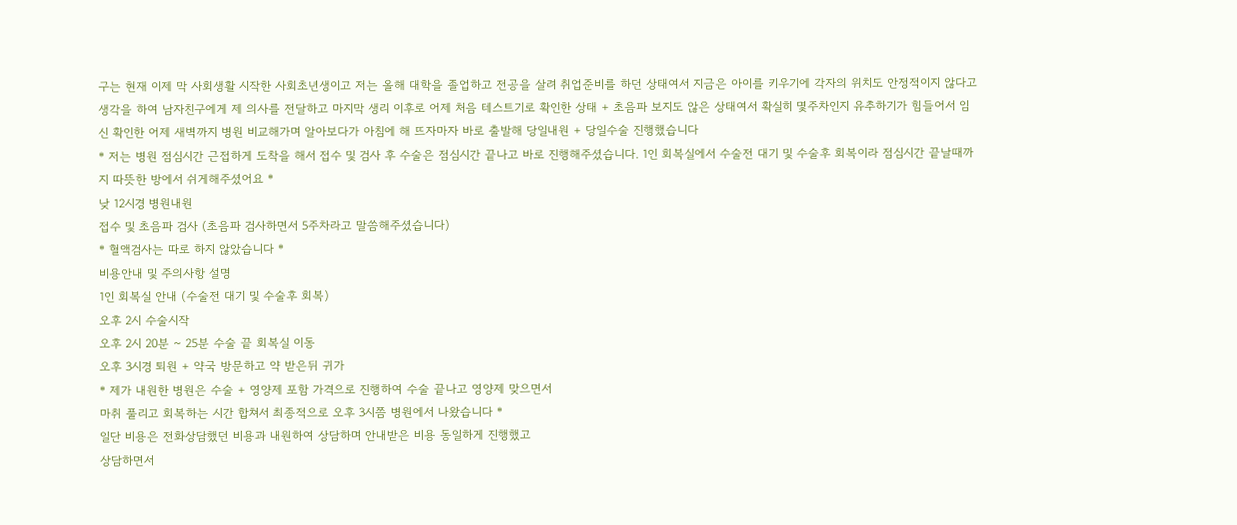구는 현재 이제 막 사회생활 시작한 사회초년생이고 저는 올해 대학을 졸업하고 전공을 살려 취업준비를 하던 상태여서 지금은 아이를 키우기에 각자의 위치도 안정적이지 않다고 생각을 하여 남자친구에게 제 의사를 전달하고 마지막 생리 이후로 어제 처음 테스트기로 확인한 상태 + 초음파 보지도 않은 상태여서 확실히 몇주차인지 유추하기가 힘들어서 임신 확인한 어제 새벽까지 병원 비교해가며 알아보다가 아침에 해 뜨자마자 바로 출발해 당일내원 + 당일수술 진행했습니다
* 저는 병원 점심시간 근접하게 도착을 해서 접수 및 검사 후 수술은 점심시간 끝나고 바로 진행해주셨습니다. 1인 회복실에서 수술전 대기 및 수술후 회복이라 점심시간 끝날때까지 따뜻한 방에서 쉬게해주셨어요 *
낮 12시경 병원내원
접수 및 초음파 검사 (초음파 검사하면서 5주차라고 말씀해주셨습니다)
* 혈액검사는 따로 하지 않았습니다 *
비용안내 및 주의사항 설명
1인 회복실 안내 (수술전 대기 및 수술후 회복)
오후 2시 수술시작
오후 2시 20분 ~ 25분 수술 끝 회복실 이동
오후 3시경 퇴원 + 약국 방문하고 약 받은뒤 귀가
* 제가 내원한 병원은 수술 + 영양제 포함 가격으로 진행하여 수술 끝나고 영양제 맞으면서
마취 풀리고 회복하는 시간 합쳐서 최종적으로 오후 3시쯤 병원에서 나왔습니다 *
일단 비용은 전화상담했던 비용과 내원하여 상담하며 안내받은 비용 동일하게 진행했고
상담하면서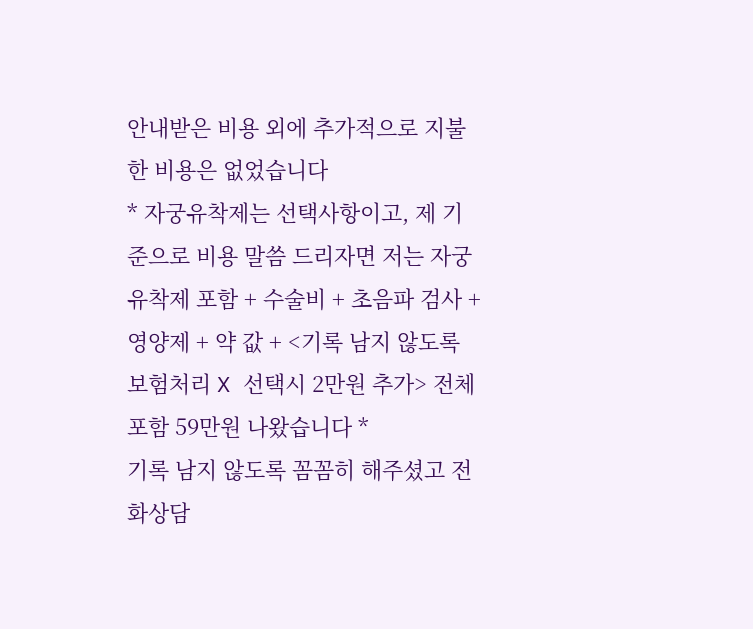안내받은 비용 외에 추가적으로 지불한 비용은 없었습니다
* 자궁유착제는 선택사항이고, 제 기준으로 비용 말씀 드리자면 저는 자궁유착제 포함 + 수술비 + 초음파 검사 + 영양제 + 약 값 + <기록 남지 않도록 보험처리 X 선택시 2만원 추가> 전체 포함 59만원 나왔습니다 *
기록 남지 않도록 꼼꼼히 해주셨고 전화상담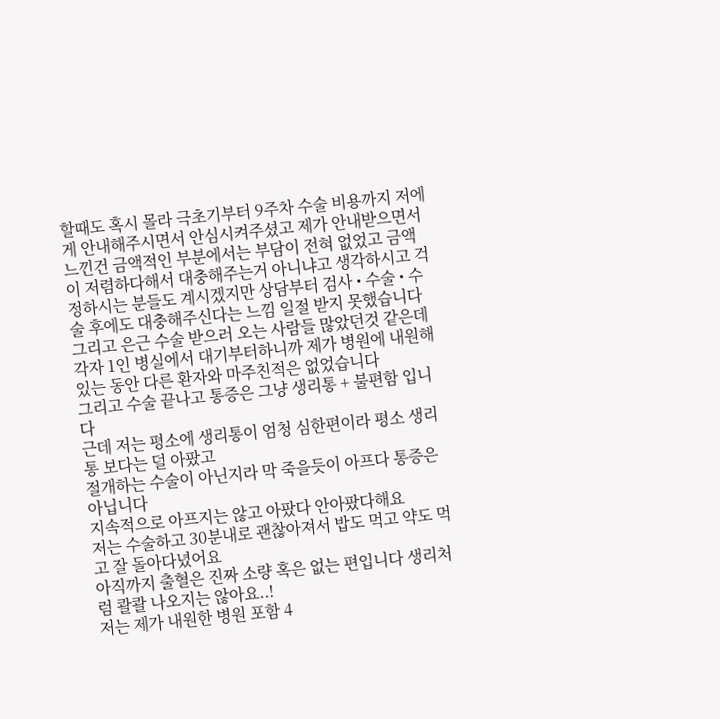할때도 혹시 몰라 극초기부터 9주차 수술 비용까지 저에게 안내해주시면서 안심시켜주셨고 제가 안내받으면서 느낀건 금액적인 부분에서는 부담이 전혀 없었고 금액이 저렴하다해서 대충해주는거 아니냐고 생각하시고 걱정하시는 분들도 계시겠지만 상담부터 검사 • 수술 • 수술 후에도 대충해주신다는 느낌 일절 받지 못했습니다 그리고 은근 수술 받으러 오는 사람들 많았던것 같은데 각자 1인 병실에서 대기부터하니까 제가 병원에 내원해있는 동안 다른 환자와 마주친적은 없었습니다
그리고 수술 끝나고 통증은 그냥 생리통 + 불편함 입니다
근데 저는 평소에 생리통이 엄청 심한편이라 평소 생리통 보다는 덜 아팠고
절개하는 수술이 아닌지라 막 죽을듯이 아프다 통증은 아닙니다
지속적으로 아프지는 않고 아팠다 안아팠다해요
저는 수술하고 30분내로 괜찮아져서 밥도 먹고 약도 먹고 잘 돌아다녔어요
아직까지 출혈은 진짜 소량 혹은 없는 편입니다 생리처럼 콸콸 나오지는 않아요..!
저는 제가 내원한 병원 포함 4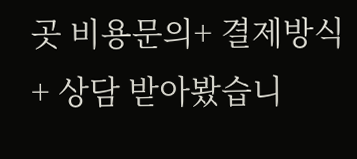곳 비용문의+ 결제방식 + 상담 받아봤습니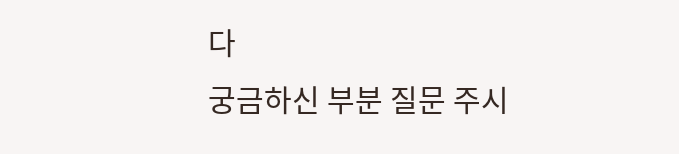다
궁금하신 부분 질문 주시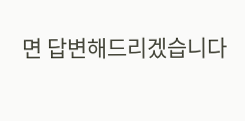면 답변해드리겠습니다